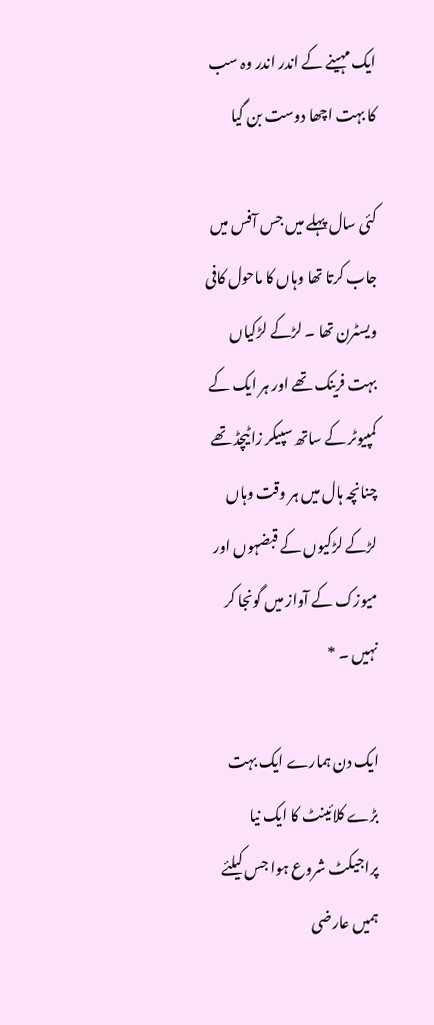ایک مہینے کے اندر اندر وہ سب کا بہت اچھا دوست بن گیا

کئی سال پہلے میں جس آفس میں جاب کرتا تھا وہاں کا ماحول کافی ویسٹرن تھا ۔ لڑکے لڑکیاں بہت فرینک تھے اور ہر ایک کے کمپیوٹر کے ساتھ سپیکر زاٹیچڈ تھے چنانچہ ہال میں ہر وقت وہاں لڑکے لڑکیوں کے قبضہوں اور میوزک کے آواز میں گونجا کر نہیں ۔ *

ایک دن ہمارے ایک بہت بڑے کلائینٹ کا ایک نیا پراجیکٹ شروع ہوا جس کیلئے ہمیں عارضی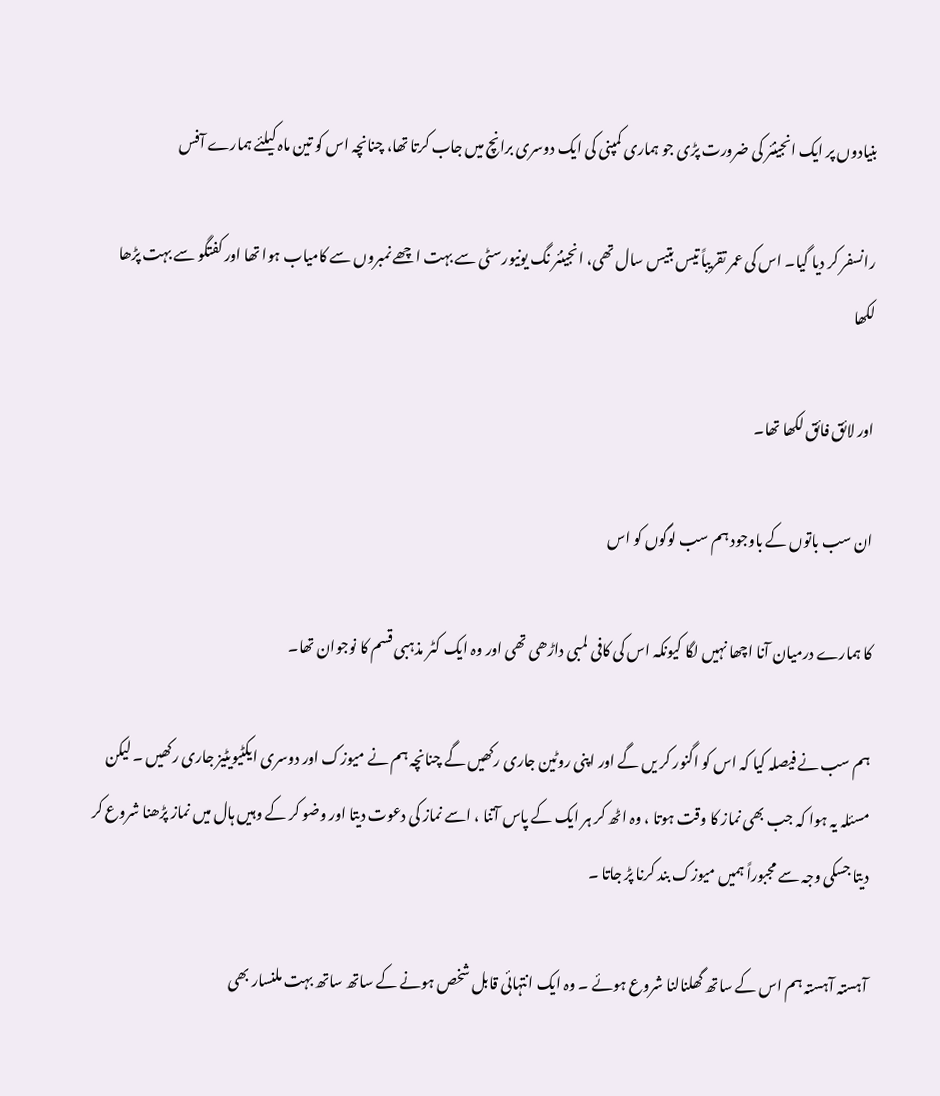بنیادوں پر ایک انجینئر کی ضرورت پڑی جو ہماری کمپنی کی ایک دوسری برانچ میں جاب کرتا تھا، چنانچہ اس کو تین ماہ کیلئے ہمارے آفس

رانسفر کر دیا گیا۔ اس کی عمر تقریباً تیس بتیس سال تھی، انجینئر نگ یونیورسٹی سے بہت اچھے نمبروں سے کامیاب ہوا تھا اور کفتگو سے بہت پڑھا لکھا

اور لائق فائق لکھا تھا۔

ان سب باتوں کے باوجود ہم سب لوگوں کو اس

کا ہمارے درمیان آنا اچھا نہیں لگا کیونکہ اس کی کافی لمبی داڑھی تھی اور وہ ایک کٹر مذہبی قسم کا نوجوان تھا۔

ہم سب نے فیصلہ کیا کہ اس کو اگنور کر یں گے اور اپنی روٹین جاری رکھیں گے چنانچہ ہم نے میوزک اور دوسری ایکٹیویٹیز جاری رکھیں ۔ لیکن مسئلہ یہ ہوا کہ جب بھی نماز کا وقت ہوتا ، وہ اٹھ کر ہر ایک کے پاس آتنا ، اسے نماز کی دعوت دیتا اور وضو کر کے وہیں ہال میں نماز پڑھنا شروع کر دیتا جسکی وجہ سے مجبوراً ہمیں میوزک بند کرنا پڑ جاتا ۔

آہستہ آہستہ ہم اس کے ساتھ گھلنالنا شروع ہوئے ۔ وہ ایک انتہائی قابل شخص ہونے کے ساتھ ساتھ بہت ملنسار بھی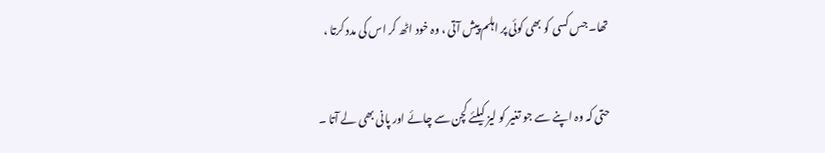تھا۔ جس کسی کو بھی کوئی پر اہلم پیش آتی ، وہ خود اٹھ کر اس کی مدد کرتا ،

حتی کہ وہ اپنے سے جو تغیر کو لیز کیلئے کچن سے چائے اور پانی بھی لے آتا ۔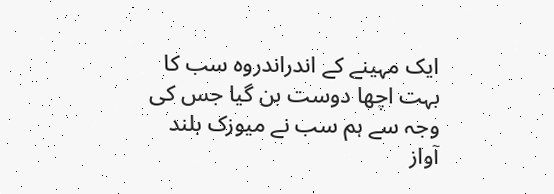ایک مہینے کے اندراندروہ سب کا بہت اچھا دوست بن گیا جس کی وجہ سے ہم سب نے میوزک بلند آواز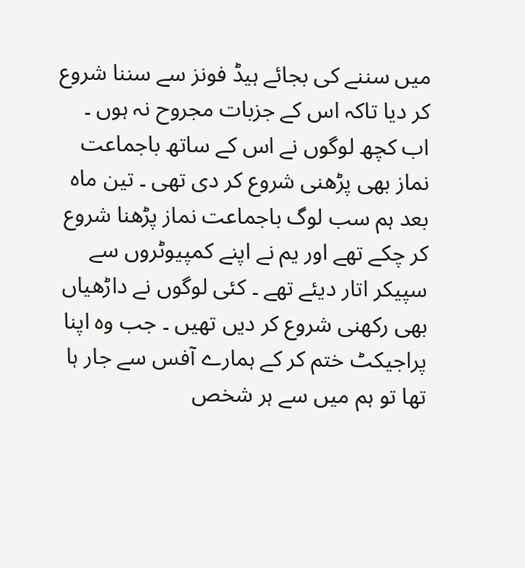میں سننے کی بجائے ہیڈ فونز سے سننا شروع کر دیا تاکہ اس کے جزبات مجروح نہ ہوں ۔ اب کچھ لوگوں نے اس کے ساتھ باجماعت نماز بھی پڑھنی شروع کر دی تھی ۔ تین ماہ بعد ہم سب لوگ باجماعت نماز پڑھنا شروع کر چکے تھے اور یم نے اپنے کمپیوٹروں سے سپیکر اتار دیئے تھے ۔ کئی لوگوں نے داڑھیاں بھی رکھنی شروع کر دیں تھیں ۔ جب وہ اپنا پراجیکٹ ختم کر کے ہمارے آفس سے جار ہا تھا تو ہم میں سے ہر شخص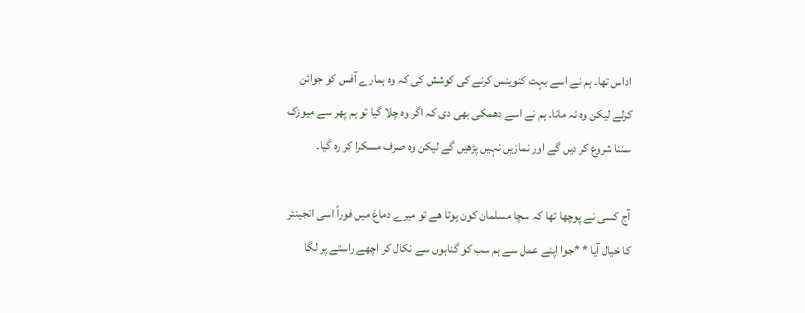اداس تھا۔ ہم نے اسے بہت کنوینس کرنے کی کوشش کی کہ وہ ہمارے آفس کو جوائن کرلے لیکن وہ نہ مانا۔ ہم نے اسے دھمکی بھی دی کہ اگر وہ چلا گیا تو ہم پھر سے میوزک سننا شروع کر دیں گے اور نمازیں نہیں پڑھیں گے لیکن وہ صرف مسکرا کر رہ گیا۔

آج کسی نے پوچھا تھا کہ سچا مسلمان کون ہوتا ھے تو میرے دماغ میں فوراً اسی انجینئر کا خیال آیا * *جوا اپنے عمل سے ہم سب کو گناہوں سے نکال کر اچھے راستے پر لگا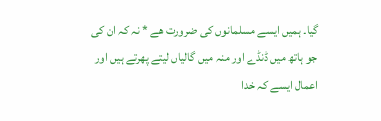گیا۔ ہمیں ایسے مسلمانوں کی ضرورت هے * نہ کہ ان کی جو ہاتھ میں ڈنڈے اور منہ میں گالیاں لیتے پھرتے ہیں اور اعمال ایسے کہ خدا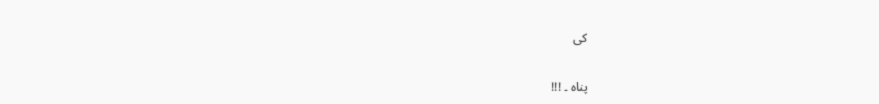کی

پناہ ۔ !!!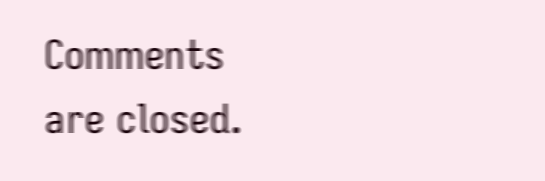Comments are closed.